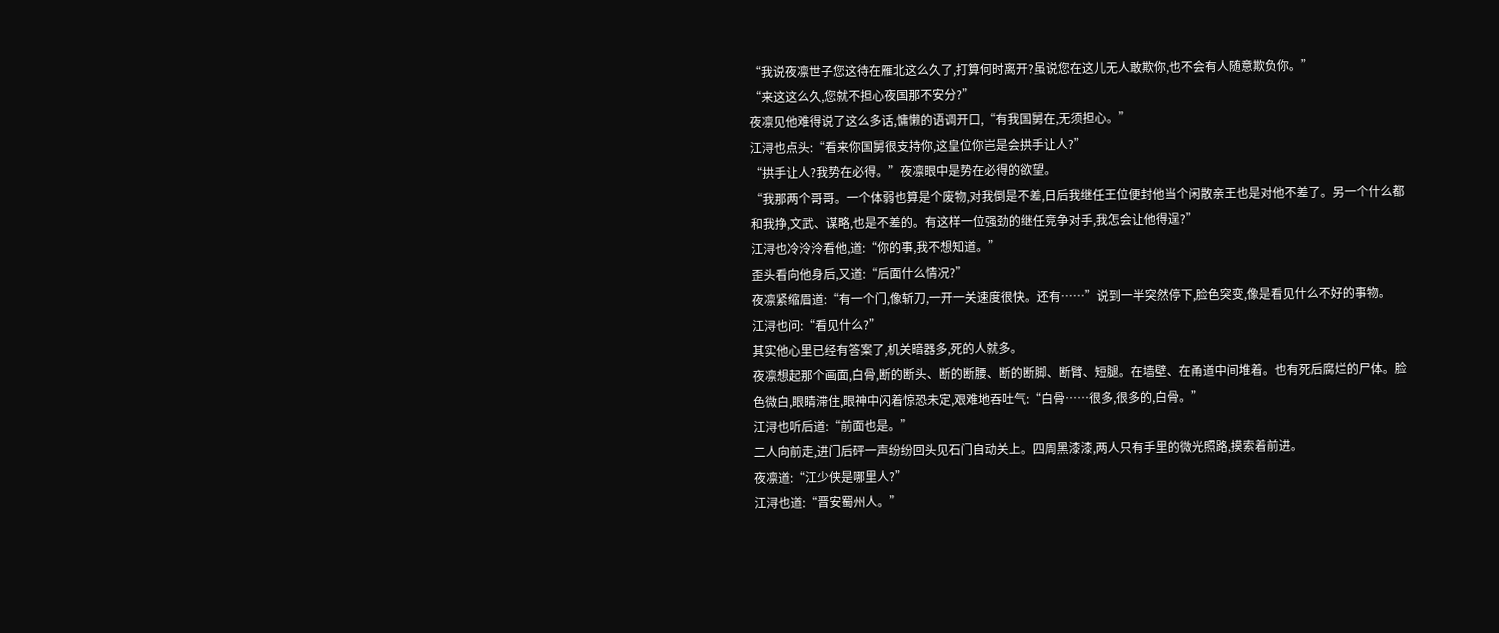“我说夜凛世子您这待在雁北这么久了,打算何时离开?虽说您在这儿无人敢欺你,也不会有人随意欺负你。”
“来这这么久,您就不担心夜国那不安分?”
夜凛见他难得说了这么多话,慵懒的语调开口,“有我国舅在,无须担心。”
江浔也点头:“看来你国舅很支持你,这皇位你岂是会拱手让人?”
“拱手让人?我势在必得。”夜凛眼中是势在必得的欲望。
“我那两个哥哥。一个体弱也算是个废物,对我倒是不差,日后我继任王位便封他当个闲散亲王也是对他不差了。另一个什么都和我挣,文武、谋略,也是不差的。有这样一位强劲的继任竞争对手,我怎会让他得逞?”
江浔也冷泠泠看他,道:“你的事,我不想知道。”
歪头看向他身后,又道:“后面什么情况?”
夜凛紧缩眉道:“有一个门,像斩刀,一开一关速度很快。还有……”说到一半突然停下,脸色突变,像是看见什么不好的事物。
江浔也问:“看见什么?”
其实他心里已经有答案了,机关暗器多,死的人就多。
夜凛想起那个画面,白骨,断的断头、断的断腰、断的断脚、断臂、短腿。在墙壁、在甬道中间堆着。也有死后腐烂的尸体。脸色微白,眼睛滞住,眼神中闪着惊恐未定,艰难地吞吐气:“白骨……很多,很多的,白骨。”
江浔也听后道:“前面也是。”
二人向前走,进门后砰一声纷纷回头见石门自动关上。四周黑漆漆,两人只有手里的微光照路,摸索着前进。
夜凛道:“江少侠是哪里人?”
江浔也道:“晋安蜀州人。”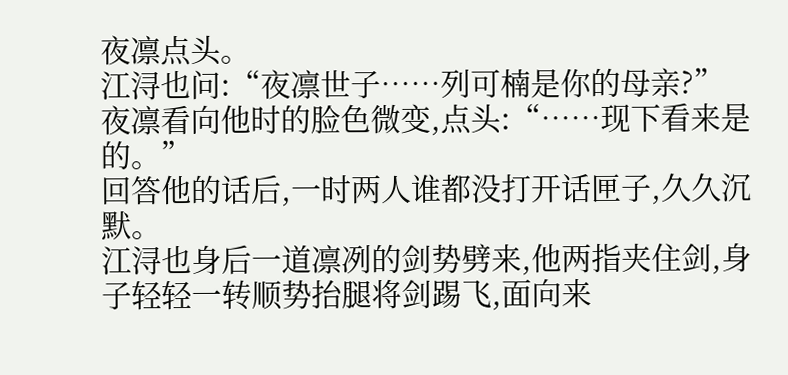夜凛点头。
江浔也问:“夜凛世子……列可楠是你的母亲?”
夜凛看向他时的脸色微变,点头:“……现下看来是的。”
回答他的话后,一时两人谁都没打开话匣子,久久沉默。
江浔也身后一道凛冽的剑势劈来,他两指夹住剑,身子轻轻一转顺势抬腿将剑踢飞,面向来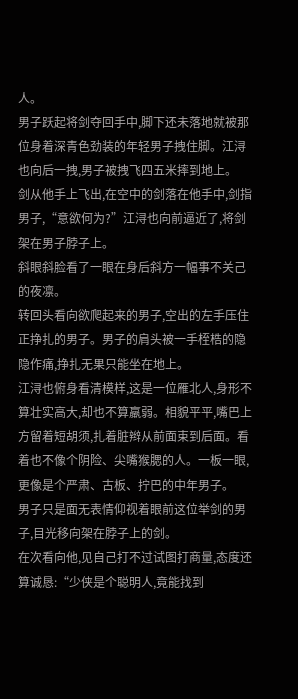人。
男子跃起将剑夺回手中,脚下还未落地就被那位身着深青色劲装的年轻男子拽住脚。江浔也向后一拽,男子被拽飞四五米摔到地上。
剑从他手上飞出,在空中的剑落在他手中,剑指男子,“意欲何为?”江浔也向前逼近了,将剑架在男子脖子上。
斜眼斜脸看了一眼在身后斜方一幅事不关己的夜凛。
转回头看向欲爬起来的男子,空出的左手压住正挣扎的男子。男子的肩头被一手桎梏的隐隐作痛,挣扎无果只能坐在地上。
江浔也俯身看清模样,这是一位雁北人,身形不算壮实高大,却也不算羸弱。相貌平平,嘴巴上方留着短胡须,扎着脏辫从前面束到后面。看着也不像个阴险、尖嘴猴腮的人。一板一眼,更像是个严肃、古板、拧巴的中年男子。
男子只是面无表情仰视着眼前这位举剑的男子,目光移向架在脖子上的剑。
在次看向他,见自己打不过试图打商量,态度还算诚恳:“少侠是个聪明人,竟能找到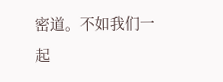密道。不如我们一起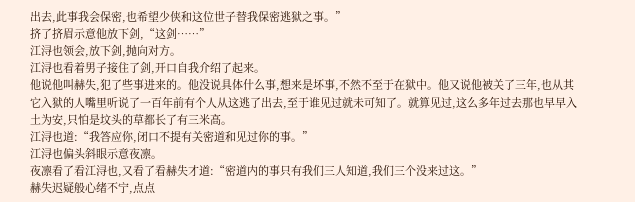出去,此事我会保密,也希望少侠和这位世子替我保密逃狱之事。”
挤了挤眉示意他放下剑,“这剑……”
江浔也领会,放下剑,抛向对方。
江浔也看着男子接住了剑,开口自我介绍了起来。
他说他叫赫失,犯了些事进来的。他没说具体什么事,想来是坏事,不然不至于在狱中。他又说他被关了三年,也从其它入狱的人嘴里听说了一百年前有个人从这逃了出去,至于谁见过就未可知了。就算见过,这么多年过去那也早早入土为安,只怕是坟头的草都长了有三米高。
江浔也道:“我答应你,闭口不提有关密道和见过你的事。”
江浔也偏头斜眼示意夜凛。
夜凛看了看江浔也,又看了看赫失才道:“密道内的事只有我们三人知道,我们三个没来过这。”
赫失迟疑般心绪不宁,点点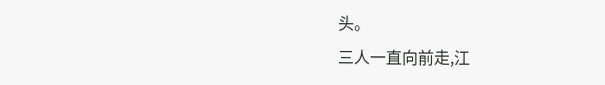头。
三人一直向前走,江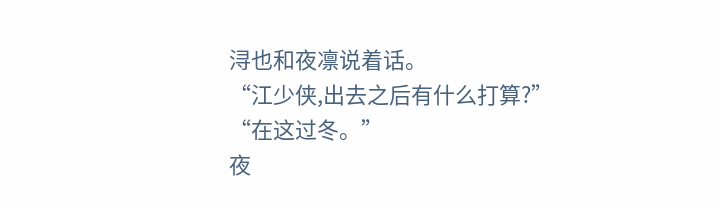浔也和夜凛说着话。
“江少侠,出去之后有什么打算?”
“在这过冬。”
夜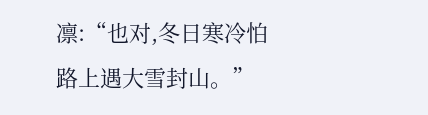凛:“也对,冬日寒冷怕路上遇大雪封山。”